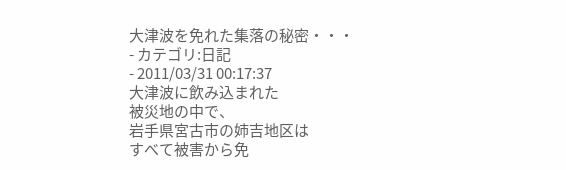大津波を免れた集落の秘密・・・
- カテゴリ:日記
- 2011/03/31 00:17:37
大津波に飲み込まれた
被災地の中で、
岩手県宮古市の姉吉地区は
すべて被害から免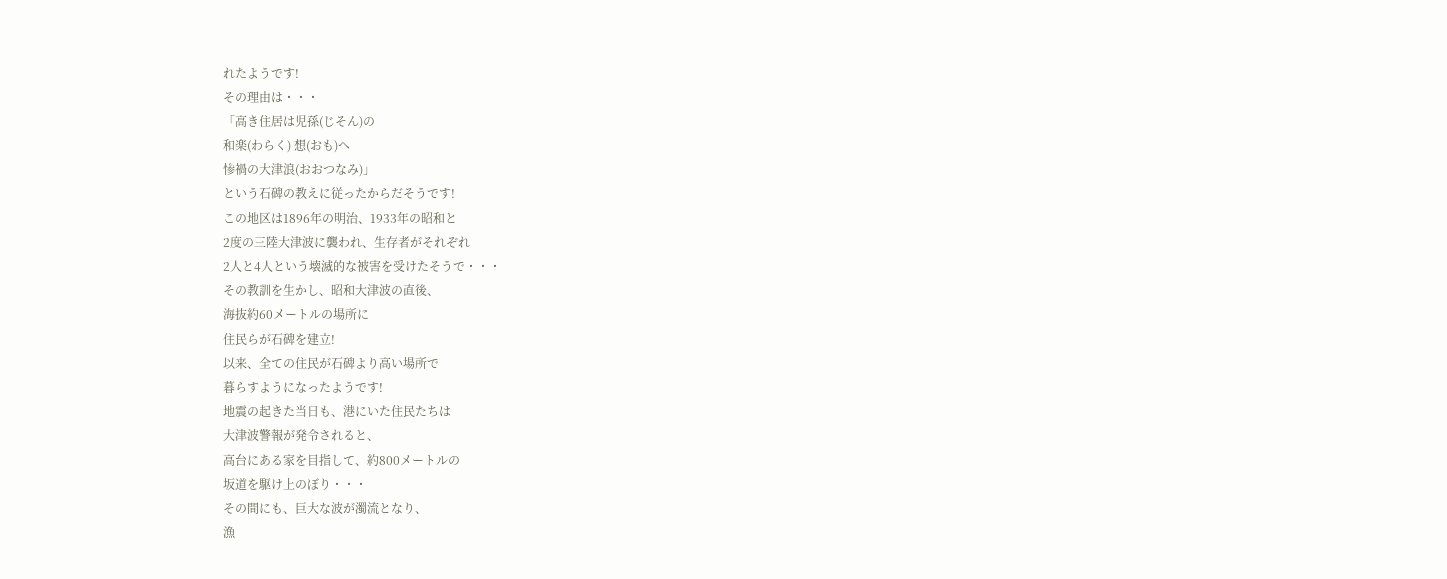れたようです!
その理由は・・・
「高き住居は児孫(じそん)の
和楽(わらく) 想(おも)へ
惨禍の大津浪(おおつなみ)」
という石碑の教えに従ったからだそうです!
この地区は1896年の明治、1933年の昭和と
2度の三陸大津波に襲われ、生存者がそれぞれ
2人と4人という壊滅的な被害を受けたそうで・・・
その教訓を生かし、昭和大津波の直後、
海抜約60メートルの場所に
住民らが石碑を建立!
以来、全ての住民が石碑より高い場所で
暮らすようになったようです!
地震の起きた当日も、港にいた住民たちは
大津波警報が発令されると、
高台にある家を目指して、約800メートルの
坂道を駆け上のぼり・・・
その間にも、巨大な波が濁流となり、
漁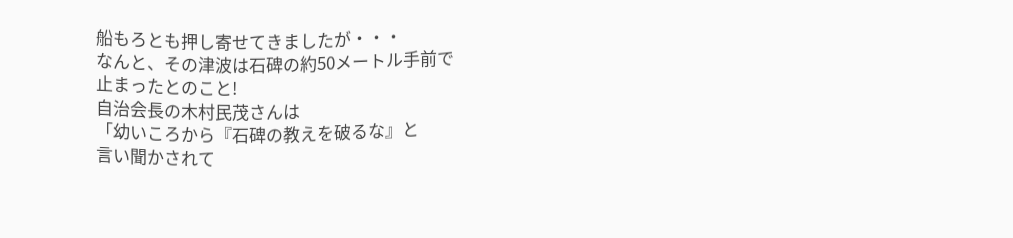船もろとも押し寄せてきましたが・・・
なんと、その津波は石碑の約50メートル手前で
止まったとのこと!
自治会長の木村民茂さんは
「幼いころから『石碑の教えを破るな』と
言い聞かされて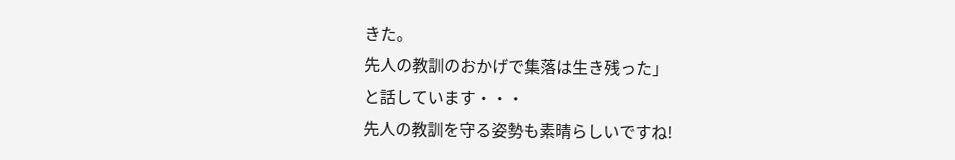きた。
先人の教訓のおかげで集落は生き残った」
と話しています・・・
先人の教訓を守る姿勢も素晴らしいですね!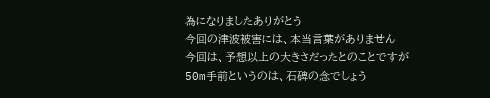為になりましたありがとう
今回の津波被害には、本当言葉がありません
今回は、予想以上の大きさだったとのことですが
50m手前というのは、石碑の念でしょう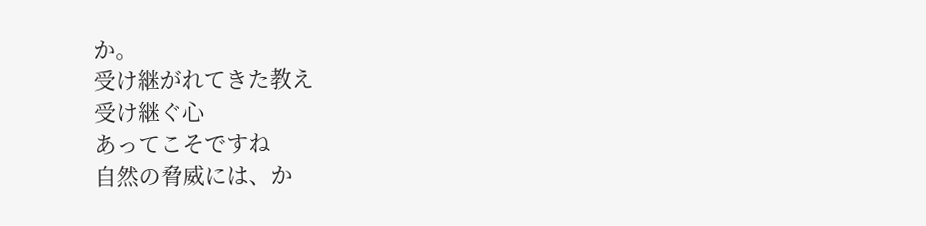か。
受け継がれてきた教え
受け継ぐ心
あってこそですね
自然の脅威には、か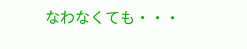なわなくても・・・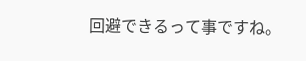回避できるって事ですね。